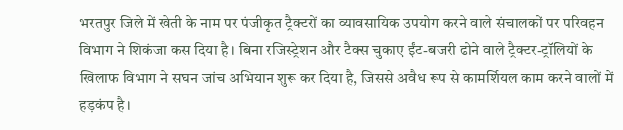भरतपुर जिले में खेती के नाम पर पंजीकृत ट्रैक्टरों का व्यावसायिक उपयोग करने वाले संचालकों पर परिवहन विभाग ने शिकंजा कस दिया है। बिना रजिस्ट्रेशन और टैक्स चुकाए ईंट-बजरी ढोने वाले ट्रैक्टर-ट्रॉलियों के खिलाफ विभाग ने सघन जांच अभियान शुरू कर दिया है, जिससे अवैध रूप से कामर्शियल काम करने वालों में हड़कंप है।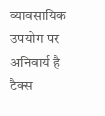व्यावसायिक उपयोग पर अनिवार्य है टैक्स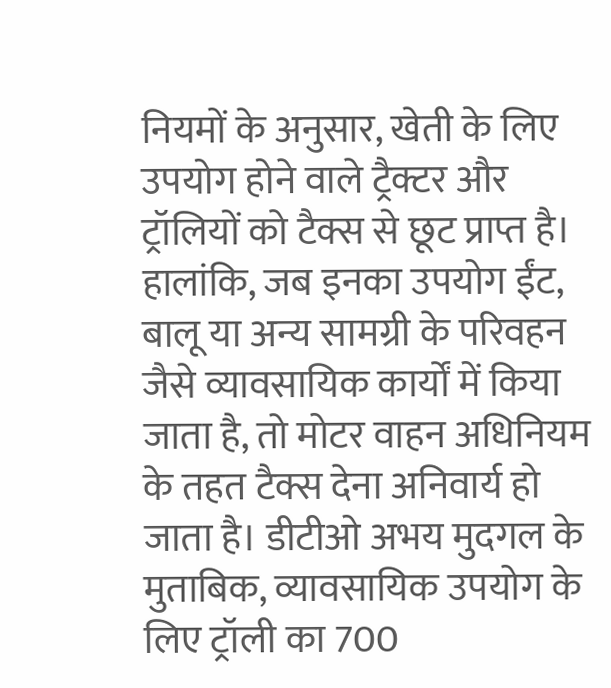नियमों के अनुसार, खेती के लिए उपयोग होने वाले ट्रैक्टर और ट्रॉलियों को टैक्स से छूट प्राप्त है। हालांकि, जब इनका उपयोग ईंट, बालू या अन्य सामग्री के परिवहन जैसे व्यावसायिक कार्यों में किया जाता है, तो मोटर वाहन अधिनियम के तहत टैक्स देना अनिवार्य हो जाता है। डीटीओ अभय मुदगल के मुताबिक, व्यावसायिक उपयोग के लिए ट्रॉली का 700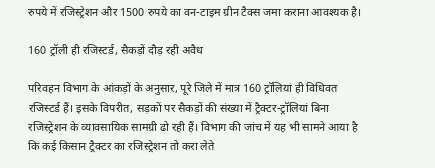रुपये में रजिस्ट्रेशन और 1500 रुपये का वन-टाइम ग्रीन टैक्स जमा कराना आवश्यक है।

160 ट्रॉली ही रजिस्टर्ड, सैकड़ों दौड़ रही अवैध

परिवहन विभाग के आंकड़ों के अनुसार, पूरे जिले में मात्र 160 ट्रॉलियां ही विधिवत रजिस्टर्ड हैं। इसके विपरीत, सड़कों पर सैकड़ों की संख्या में ट्रैक्टर-ट्रॉलियां बिना रजिस्ट्रेशन के व्यावसायिक सामग्री ढो रही हैं। विभाग की जांच में यह भी सामने आया है कि कई किसान ट्रैक्टर का रजिस्ट्रेशन तो करा लेते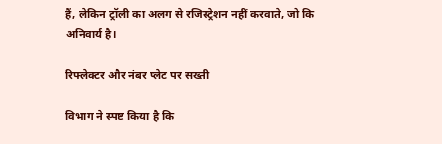हैं, लेकिन ट्रॉली का अलग से रजिस्ट्रेशन नहीं करवाते, जो कि अनिवार्य है।

रिफ्लेक्टर और नंबर प्लेट पर सख्ती

विभाग ने स्पष्ट किया है कि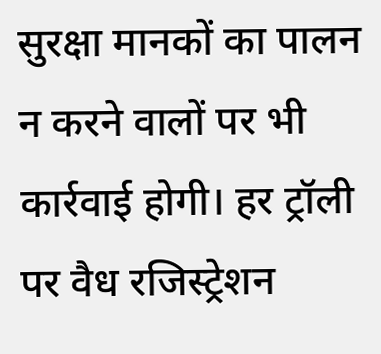सुरक्षा मानकों का पालन न करने वालों पर भी कार्रवाई होगी। हर ट्रॉली पर वैध रजिस्ट्रेशन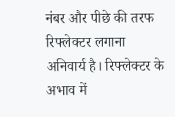नंबर और पीछे की तरफ रिफ्लेक्टर लगाना अनिवार्य है। रिफ्लेक्टर के अभाव में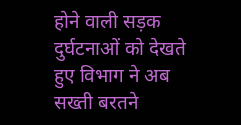होने वाली सड़क दुर्घटनाओं को देखते हुए विभाग ने अब सख्ती बरतने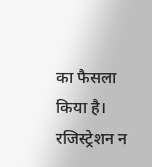का फैसला किया है। रजिस्ट्रेशन न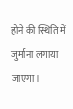होने की स्थिति में जुर्माना लगाया जाएगा।